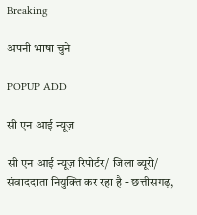Breaking

अपनी भाषा चुने

POPUP ADD

सी एन आई न्यूज़

सी एन आई न्यूज़ रिपोर्टर/ जिला ब्यूरो/ संवाददाता नियुक्ति कर रहा है - छत्तीसगढ़,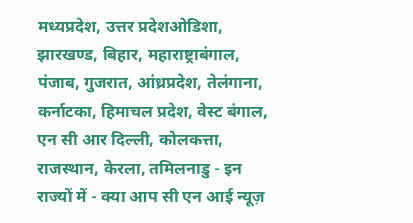मध्यप्रदेश, उत्तर प्रदेशओडिशा, झारखण्ड, बिहार, महाराष्ट्राबंगाल, पंजाब, गुजरात, आंध्रप्रदेश, तेलंगाना, कर्नाटका, हिमाचल प्रदेश, वेस्ट बंगाल, एन सी आर दिल्ली, कोलकत्ता, राजस्थान, केरला, तमिलनाडु - इन राज्यों में - क्या आप सी एन आई न्यूज़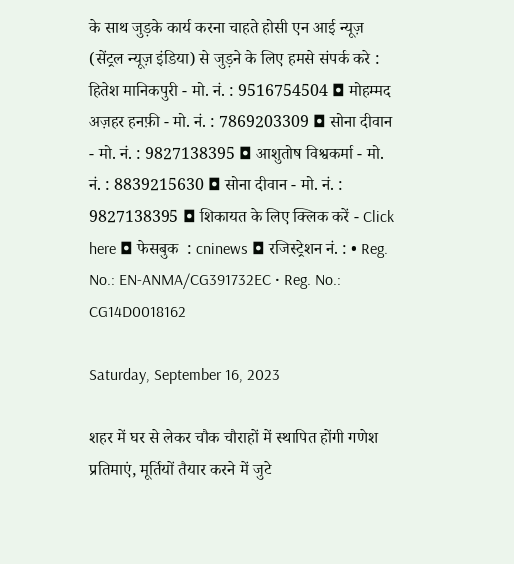के साथ जुड़के कार्य करना चाहते होसी एन आई न्यूज़ (सेंट्रल न्यूज़ इंडिया) से जुड़ने के लिए हमसे संपर्क करे : हितेश मानिकपुरी - मो. नं. : 9516754504 ◘ मोहम्मद अज़हर हनफ़ी - मो. नं. : 7869203309 ◘ सोना दीवान - मो. नं. : 9827138395 ◘ आशुतोष विश्वकर्मा - मो. नं. : 8839215630 ◘ सोना दीवान - मो. नं. : 9827138395 ◘ शिकायत के लिए क्लिक करें - Click here ◘ फेसबुक  : cninews ◘ रजिस्ट्रेशन नं. : • Reg. No.: EN-ANMA/CG391732EC • Reg. No.: CG14D0018162

Saturday, September 16, 2023

शहर में घर से लेकर चौक चौराहों में स्थापित होंगी गणेश प्रतिमाएं, मूर्तियों तैयार करने में जुटे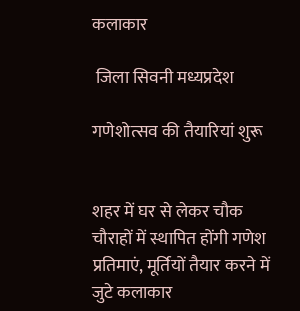कलाकार

 जिला सिवनी मध्यप्रदेश

गणेशोत्सव की तैयारियां शुरू


शहर में घर से लेकर चौक चौराहों में स्थापित होंगी गणेश प्रतिमाएं, मूर्तियों तैयार करने में जुटे कलाकार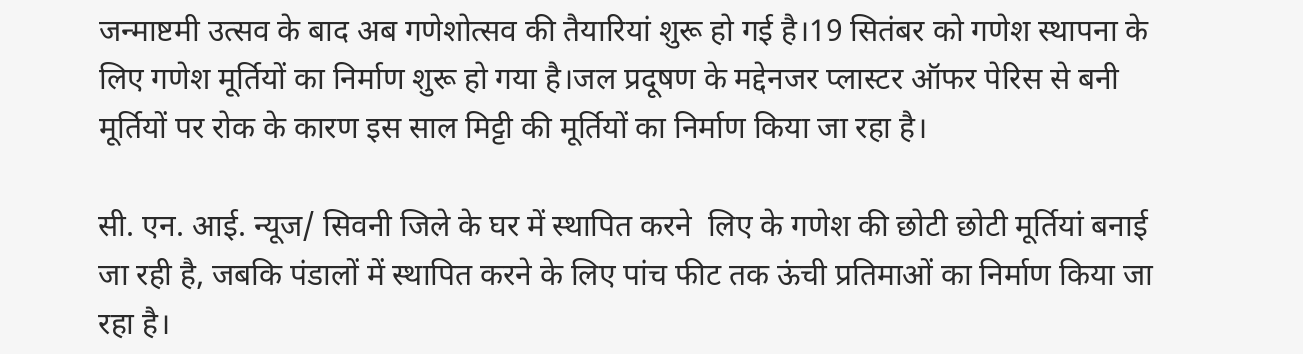जन्माष्टमी उत्सव के बाद अब गणेशोत्सव की तैयारियां शुरू हो गई है।19 सितंबर को गणेश स्थापना के लिए गणेश मूर्तियों का निर्माण शुरू हो गया है।जल प्रदूषण के मद्देनजर प्लास्टर ऑफर पेरिस से बनी मूर्तियों पर रोक के कारण इस साल मिट्टी की मूर्तियों का निर्माण किया जा रहा है।

सी. एन. आई. न्यूज/ सिवनी जिले के घर में स्थापित करने  लिए के गणेश की छोटी छोटी मूर्तियां बनाई जा रही है, जबकि पंडालों में स्थापित करने के लिए पांच फीट तक ऊंची प्रतिमाओं का निर्माण किया जा रहा है।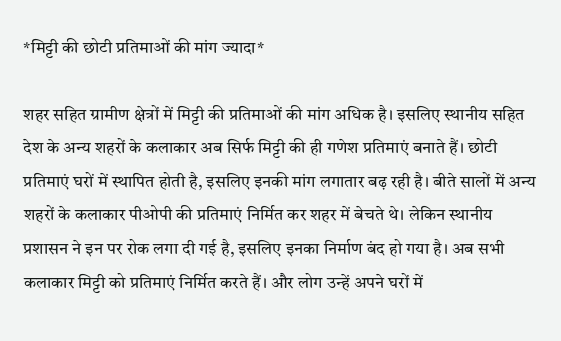*मिट्टी की छोटी प्रतिमाओं की मांग ज्यादा*

शहर सहित ग्रामीण क्षेत्रों में मिट्टी की प्रतिमाओं की मांग अधिक है। इसलिए स्थानीय सहित देश के अन्य शहरों के कलाकार अब सिर्फ मिट्टी की ही गणेश प्रतिमाएं बनाते हैं। छोटी प्रतिमाएं घरों में स्थापित होती है, इसलिए इनकी मांग लगातार बढ़ रही है। बीते सालों में अन्य शहरों के कलाकार पीओपी की प्रतिमाएं निर्मित कर शहर में बेचते थे। लेकिन स्थानीय प्रशासन ने इन पर रोक लगा दी गई है, इसलिए इनका निर्माण बंद हो गया है। अब सभी कलाकार मिट्टी को प्रतिमाएं निर्मित करते हैं। और लोग उन्हें अपने घरों में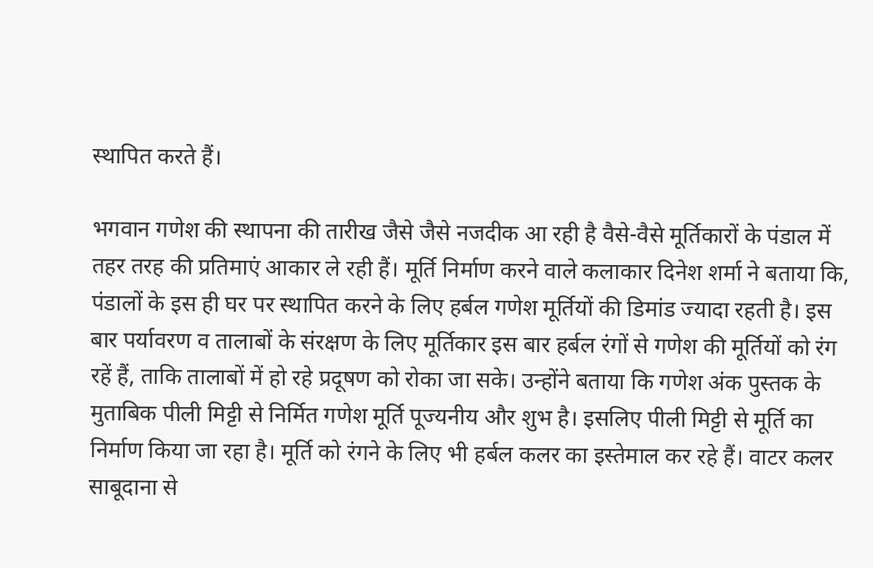स्थापित करते हैं।

भगवान गणेश की स्थापना की तारीख जैसे जैसे नजदीक आ रही है वैसे-वैसे मूर्तिकारों के पंडाल में तहर तरह की प्रतिमाएं आकार ले रही हैं। मूर्ति निर्माण करने वाले कलाकार दिनेश शर्मा ने बताया कि, पंडालों के इस ही घर पर स्थापित करने के लिए हर्बल गणेश मूर्तियों की डिमांड ज्यादा रहती है। इस बार पर्यावरण व तालाबों के संरक्षण के लिए मूर्तिकार इस बार हर्बल रंगों से गणेश की मूर्तियों को रंग रहें हैं, ताकि तालाबों में हो रहे प्रदूषण को रोका जा सके। उन्होंने बताया कि गणेश अंक पुस्तक के मुताबिक पीली मिट्टी से निर्मित गणेश मूर्ति पूज्यनीय और शुभ है। इसलिए पीली मिट्टी से मूर्ति का निर्माण किया जा रहा है। मूर्ति को रंगने के लिए भी हर्बल कलर का इस्तेमाल कर रहे हैं। वाटर कलर साबूदाना से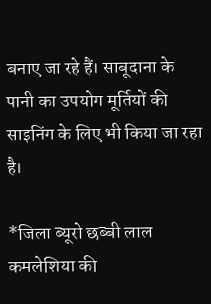बनाए जा रहे हैं। साबूदाना के पानी का उपयोग मूर्तियों की साइनिंग के लिए भी किया जा रहा है।

*जिला ब्यूरो छब्बी लाल कमलेशिया की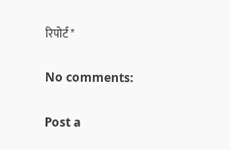रिपोर्ट*

No comments:

Post a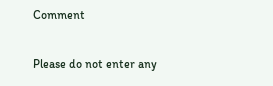Comment

Please do not enter any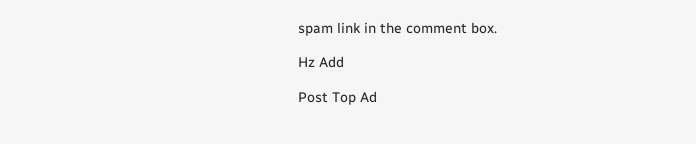spam link in the comment box.

Hz Add

Post Top Ad